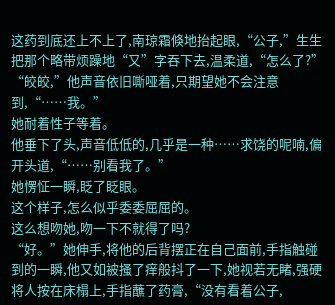这药到底还上不上了,南琼霜倏地抬起眼,“公子,”生生把那个略带烦躁地“又”字吞下去,温柔道,“怎么了?”
“皎皎,”他声音依旧嘶哑着,只期望她不会注意到,“……我。”
她耐着性子等着。
他垂下了头,声音低低的,几乎是一种……求饶的呢喃,偏开头道,“……别看我了。”
她愣怔一瞬,眨了眨眼。
这个样子,怎么似乎委委屈屈的。
这么想吻她,吻一下不就得了吗?
“好。”她伸手,将他的后背摆正在自己面前,手指触碰到的一瞬,他又如被搔了痒般抖了一下,她视若无睹,强硬将人按在床榻上,手指蘸了药膏,“没有看着公子,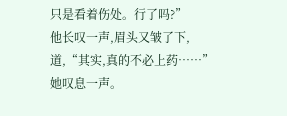只是看着伤处。行了吗?”
他长叹一声,眉头又皱了下,道,“其实,真的不必上药……”
她叹息一声。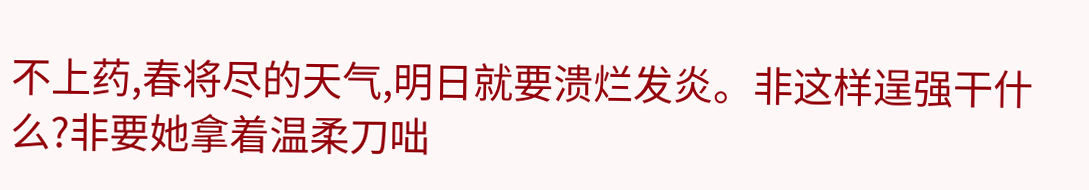不上药,春将尽的天气,明日就要溃烂发炎。非这样逞强干什么?非要她拿着温柔刀咄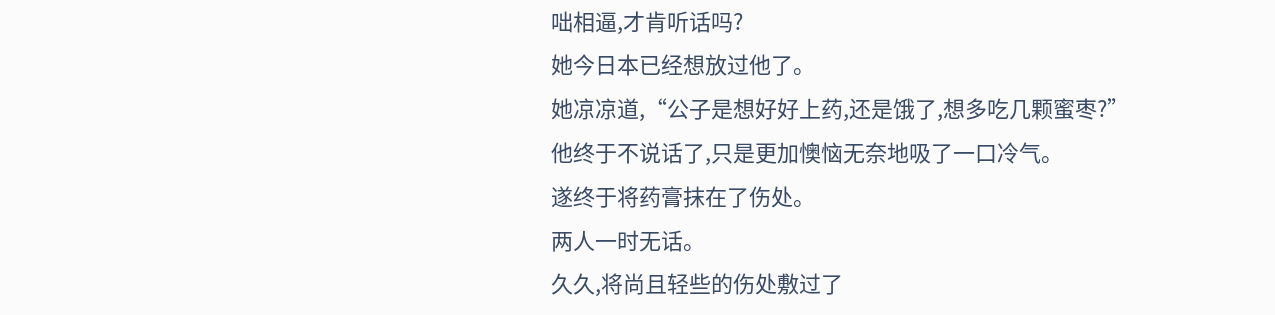咄相逼,才肯听话吗?
她今日本已经想放过他了。
她凉凉道,“公子是想好好上药,还是饿了,想多吃几颗蜜枣?”
他终于不说话了,只是更加懊恼无奈地吸了一口冷气。
遂终于将药膏抹在了伤处。
两人一时无话。
久久,将尚且轻些的伤处敷过了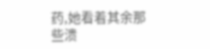药,她看着其余那些溃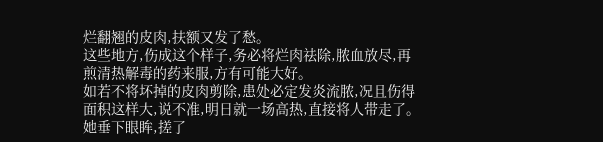烂翻翘的皮肉,扶额又发了愁。
这些地方,伤成这个样子,务必将烂肉祛除,脓血放尽,再煎清热解毒的药来服,方有可能大好。
如若不将坏掉的皮肉剪除,患处必定发炎流脓,况且伤得面积这样大,说不准,明日就一场高热,直接将人带走了。
她垂下眼眸,搓了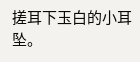搓耳下玉白的小耳坠。